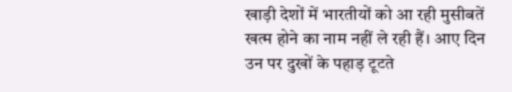खाड़ी देशों में भारतीयों को आ रही मुसीबतें खत्म होने का नाम नहीं ले रही हैं। आए दिन उन पर दुखों के पहाड़ टूटते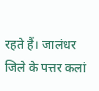रहते हैं। जालंधर जिले के पत्तर कलां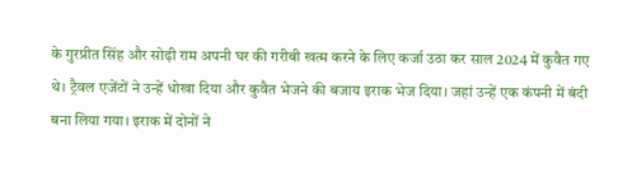के गुरप्रीत सिंह और सोढ़ी राम अपनी घर की गरीबी खत्म करने के लिए कर्जा उठा कर साल 2024 में कुवैत गए थे। ट्रैवल एजेंटों ने उन्हें धोखा दिया और कुवैत भेजने की बजाय इराक भेज दिया। जहां उन्हें एक कंपनी में बंदी बना लिया गया। इराक में दोनों ने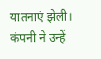यातनाएं झेली। कंपनी ने उन्हें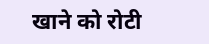खाने को रोटी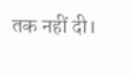तक नहीं दी।